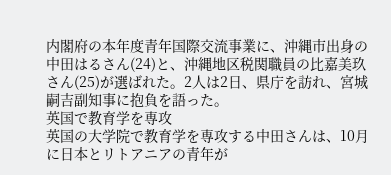内閣府の本年度青年国際交流事業に、沖縄市出身の中田はるさん(24)と、沖縄地区税関職員の比嘉美玖さん(25)が選ばれた。2人は2日、県庁を訪れ、宮城嗣吉副知事に抱負を語った。
英国で教育学を専攻
英国の大学院で教育学を専攻する中田さんは、10月に日本とリトアニアの青年が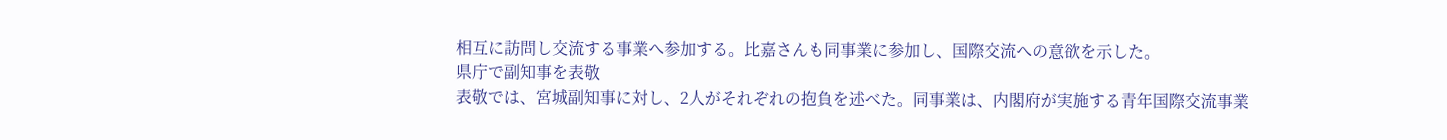相互に訪問し交流する事業へ参加する。比嘉さんも同事業に参加し、国際交流への意欲を示した。
県庁で副知事を表敬
表敬では、宮城副知事に対し、2人がそれぞれの抱負を述べた。同事業は、内閣府が実施する青年国際交流事業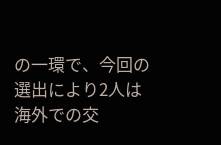の一環で、今回の選出により2人は海外での交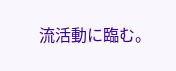流活動に臨む。